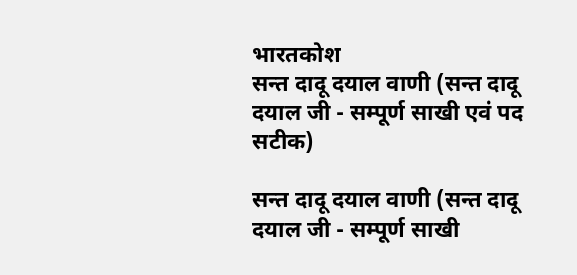भारतकोश
सन्त दादू दयाल वाणी (सन्त दादू दयाल जी - सम्पूर्ण साखी एवं पद सटीक)

सन्त दादू दयाल वाणी (सन्त दादू दयाल जी - सम्पूर्ण साखी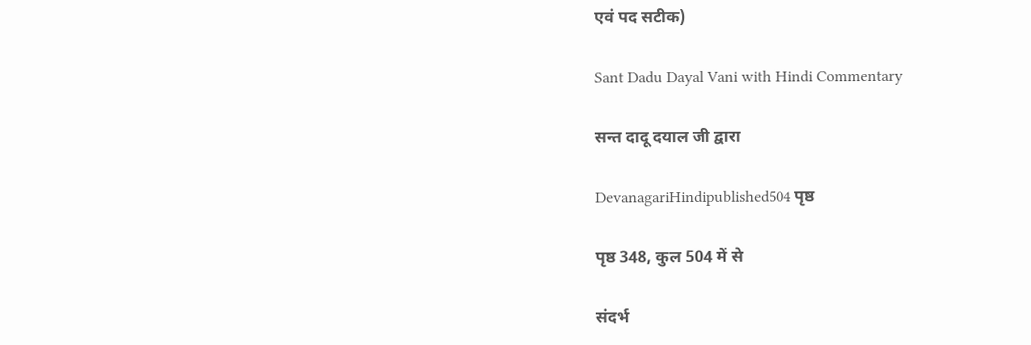एवं पद सटीक)

Sant Dadu Dayal Vani with Hindi Commentary

सन्त दादू दयाल जी द्वारा

DevanagariHindipublished504 पृष्ठ

पृष्ठ 348, कुल 504 में से

संदर्भ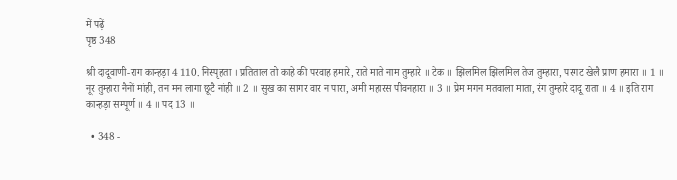में पढ़ें
पृष्ठ 348

श्री दादूवाणी-राग कान्हड़ा 4 110. निस्पृहता । प्रतिताल तो काहे की परवाह हमारे, राते माते नाम तुम्हारे ॥ टेक ॥ झिलमिल झिलमिल तेज तुम्हारा, परगट खेलै प्राण हमारा ॥ 1 ॥ नूर तुम्हारा नैनों मांही, तन मन लागा छूटै नांही ॥ 2 ॥ सुख का सागर वार न पारा, अमी महारस पीवनहारा ॥ 3 ॥ प्रेम मगन मतवाला माता, रंग तुम्हारे दादू राता ॥ 4 ॥ इति राग कान्हड़ा सम्पूर्ण ॥ 4 ॥ पद 13 ॥

  • 348 -